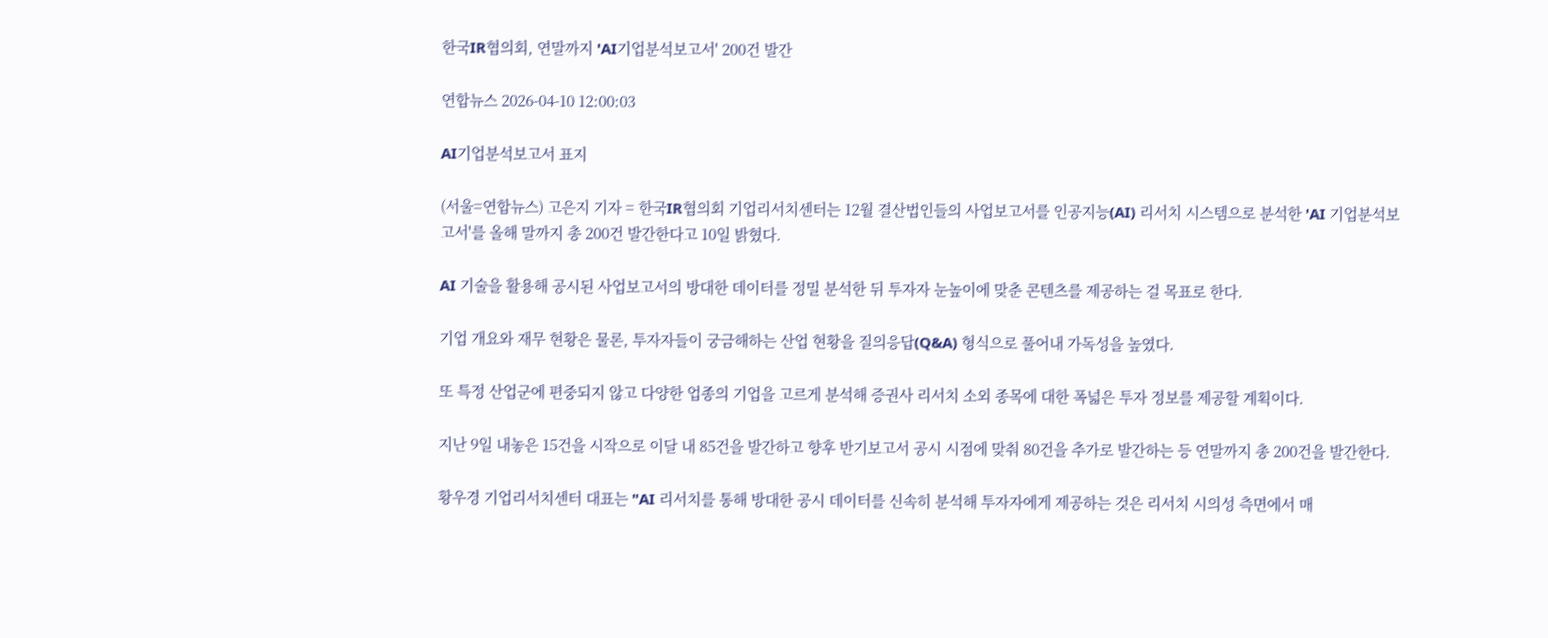한국IR협의회, 연말까지 'AI기업분석보고서' 200건 발간

연합뉴스 2026-04-10 12:00:03

AI기업분석보고서 표지

(서울=연합뉴스) 고은지 기자 = 한국IR협의회 기업리서치센터는 12월 결산법인들의 사업보고서를 인공지능(AI) 리서치 시스템으로 분석한 'AI 기업분석보고서'를 올해 말까지 총 200건 발간한다고 10일 밝혔다.

AI 기술을 활용해 공시된 사업보고서의 방대한 데이터를 정밀 분석한 뒤 투자자 눈높이에 맞춘 콘텐츠를 제공하는 걸 목표로 한다.

기업 개요와 재무 현황은 물론, 투자자들이 궁금해하는 산업 현황을 질의응답(Q&A) 형식으로 풀어내 가독성을 높였다.

또 특정 산업군에 편중되지 않고 다양한 업종의 기업을 고르게 분석해 증권사 리서치 소외 종목에 대한 폭넓은 투자 정보를 제공할 계획이다.

지난 9일 내놓은 15건을 시작으로 이달 내 85건을 발간하고 향후 반기보고서 공시 시점에 맞춰 80건을 추가로 발간하는 등 연말까지 총 200건을 발간한다.

황우경 기업리서치센터 대표는 "AI 리서치를 통해 방대한 공시 데이터를 신속히 분석해 투자자에게 제공하는 것은 리서치 시의성 측면에서 매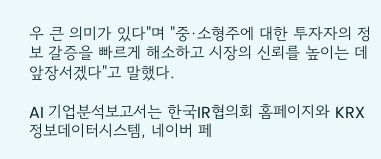우 큰 의미가 있다"며 "중·소형주에 대한 투자자의 정보 갈증을 빠르게 해소하고 시장의 신뢰를 높이는 데 앞장서겠다"고 말했다.

AI 기업분석보고서는 한국IR협의회 홈페이지와 KRX 정보데이터시스템, 네이버 페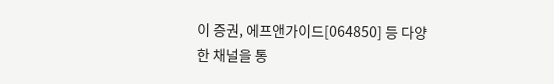이 증권, 에프앤가이드[064850] 등 다양한 채널을 통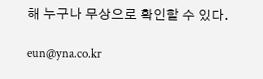해 누구나 무상으로 확인할 수 있다.

eun@yna.co.kr